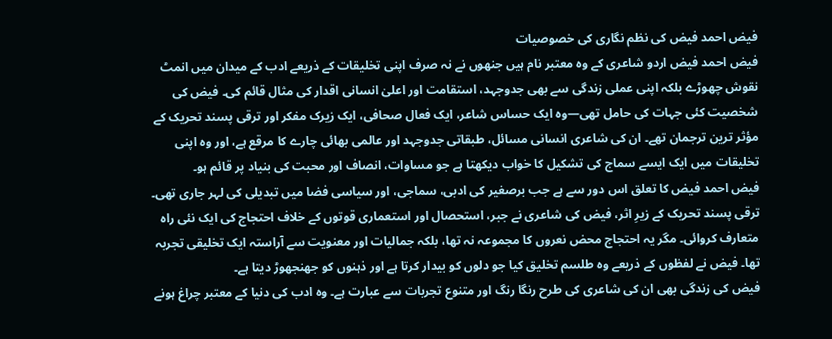فیض احمد فیض کی نظم نگاری کی خصوصیات
فیض احمد فیض اردو شاعری کے وہ معتبر نام ہیں جنھوں نے نہ صرف اپنی تخلیقات کے ذریعے ادب کے میدان میں انمٹ نقوش چھوڑے بلکہ اپنی عملی زندگی سے بھی جدوجہد، استقامت اور اعلیٰ انسانی اقدار کی مثال قائم کی۔ فیض کی شخصیت کئی جہات کی حامل تھی—وہ ایک حساس شاعر، ایک فعال صحافی، ایک زیرک مفکر اور ترقی پسند تحریک کے مؤثر ترین ترجمان تھے۔ ان کی شاعری انسانی مسائل، طبقاتی جدوجہد اور عالمی بھائی چارے کا مرقع ہے، اور وہ اپنی تخلیقات میں ایک ایسے سماج کی تشکیل کا خواب دیکھتا ہے جو مساوات، انصاف اور محبت کی بنیاد پر قائم ہو۔
فیض احمد فیض کا تعلق اس دور سے ہے جب برصغیر کی ادبی، سماجی، اور سیاسی فضا میں تبدیلی کی لہر جاری تھی۔ ترقی پسند تحریک کے زیرِ اثر، فیض کی شاعری نے جبر، استحصال اور استعماری قوتوں کے خلاف احتجاج کی ایک نئی راہ متعارف کروائی۔ مگر یہ احتجاج محض نعروں کا مجموعہ نہ تھا، بلکہ جمالیات اور معنویت سے آراستہ ایک تخلیقی تجربہ تھا۔ فیض نے لفظوں کے ذریعے وہ طلسم تخلیق کیا جو دلوں کو بیدار کرتا ہے اور ذہنوں کو جھنجھوڑ دیتا ہے۔
فیض کی زندگی بھی ان کی شاعری کی طرح رنگا رنگ اور متنوع تجربات سے عبارت ہے۔ وہ ادب کی دنیا کے معتبر چراغ ہونے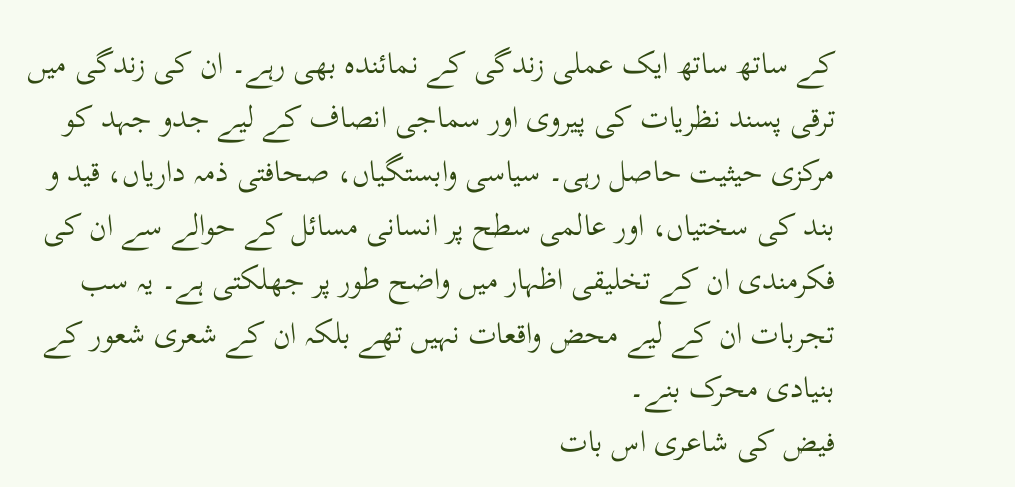کے ساتھ ساتھ ایک عملی زندگی کے نمائندہ بھی رہے۔ ان کی زندگی میں ترقی پسند نظریات کی پیروی اور سماجی انصاف کے لیے جدو جہد کو مرکزی حیثیت حاصل رہی۔ سیاسی وابستگیاں، صحافتی ذمہ داریاں، قید و بند کی سختیاں، اور عالمی سطح پر انسانی مسائل کے حوالے سے ان کی فکرمندی ان کے تخلیقی اظہار میں واضح طور پر جھلکتی ہے۔ یہ سب تجربات ان کے لیے محض واقعات نہیں تھے بلکہ ان کے شعری شعور کے بنیادی محرک بنے۔
فیض کی شاعری اس بات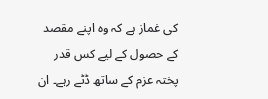کی غماز ہے کہ وہ اپنے مقصد کے حصول کے لیے کس قدر پختہ عزم کے ساتھ ڈٹے رہے۔ ان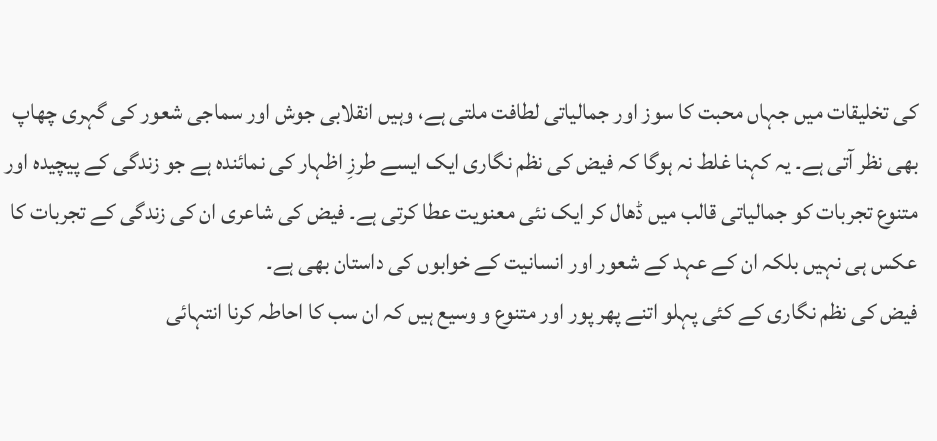کی تخلیقات میں جہاں محبت کا سوز اور جمالیاتی لطافت ملتی ہے، وہیں انقلابی جوش اور سماجی شعور کی گہری چھاپ بھی نظر آتی ہے۔ یہ کہنا غلط نہ ہوگا کہ فیض کی نظم نگاری ایک ایسے طرزِ اظہار کی نمائندہ ہے جو زندگی کے پیچیدہ اور متنوع تجربات کو جمالیاتی قالب میں ڈھال کر ایک نئی معنویت عطا کرتی ہے۔ فیض کی شاعری ان کی زندگی کے تجربات کا عکس ہی نہیں بلکہ ان کے عہد کے شعور اور انسانیت کے خوابوں کی داستان بھی ہے۔
فیض کی نظم نگاری کے کئی پہلو اتنے پھر پور اور متنوع و وسیع ہیں کہ ان سب کا احاطہ کرنا انتہائی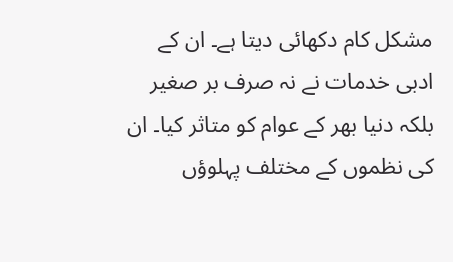مشکل کام دکھائی دیتا ہے۔ ان کے ادبی خدمات نے نہ صرف بر صغیر بلکہ دنیا بھر کے عوام کو متاثر کیا۔ ان کی نظموں کے مختلف پہلوؤں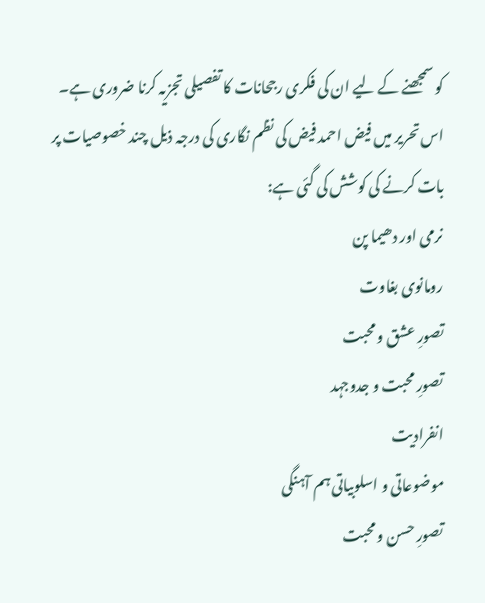کو سمجھنے کے لیے ان کی فکری رجحانات کا تفصیلی تجزیہ کرنا ضروری ہے۔ اس تحریر میں فیض احمد فیض کی نظم نگاری کی درجہ ذیل چند خصوصیات پر بات کرنے کی کوشش کی گئی ہے:
نرمی اور دھیما پن
رومانوی بغاوت
تصورِ عشق و محبت
تصورِ محبت و جدوجہد
انفرادیت
موضوعاتی و اسلوبیاتی ہم آہنگی
تصورِ حسن و محبت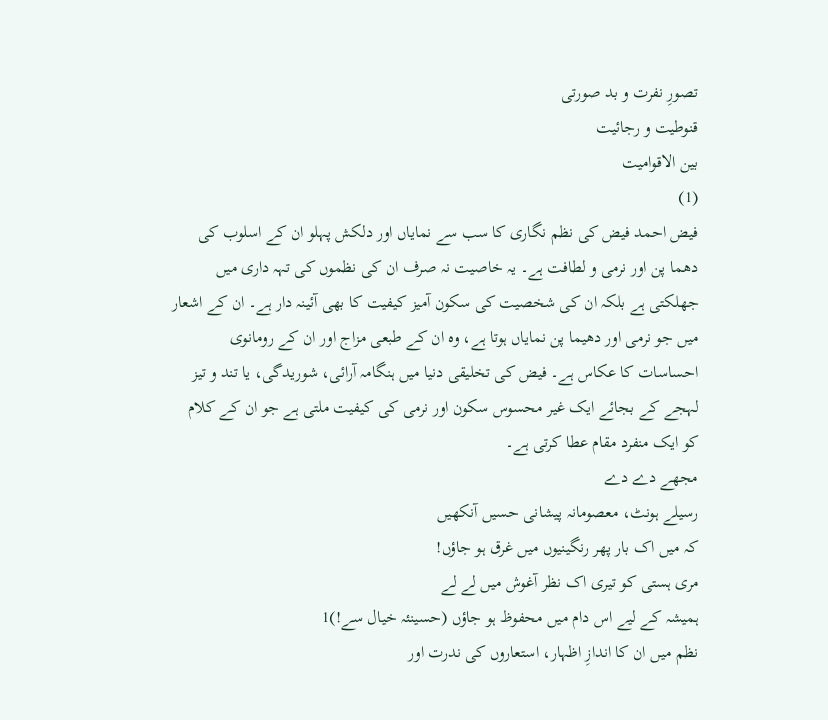تصورِ نفرت و بد صورتی
قنوطیت و رجائیت
بین الاقوامیت
(1)
فیض احمد فیض کی نظم نگاری کا سب سے نمایاں اور دلکش پہلو ان کے اسلوب کی دھما پن اور نرمی و لطافت ہے۔ یہ خاصیت نہ صرف ان کی نظموں کی تہہ داری میں جھلکتی ہے بلکہ ان کی شخصیت کی سکون آمیز کیفیت کا بھی آئینہ دار ہے۔ ان کے اشعار میں جو نرمی اور دھیما پن نمایاں ہوتا ہے، وہ ان کے طبعی مزاج اور ان کے رومانوی احساسات کا عکاس ہے۔ فیض کی تخلیقی دنیا میں ہنگامہ آرائی، شوریدگی، یا تند و تیز لہجے کے بجائے ایک غیر محسوس سکون اور نرمی کی کیفیت ملتی ہے جو ان کے کلام کو ایک منفرد مقام عطا کرتی ہے۔
مجھے دے دے
رسیلے ہونٹ، معصومانہ پیشانی حسیں آنکھیں
کہ میں اک بار پھر رنگینیوں میں غرق ہو جاؤں!
مری ہستی کو تیری اک نظر آغوش میں لے لے
ہمیشہ کے لیے اس دام میں محفوظ ہو جاؤں (حسینئہ خیال سے!)1
نظم میں ان کا اندازِ اظہار، استعاروں کی ندرت اور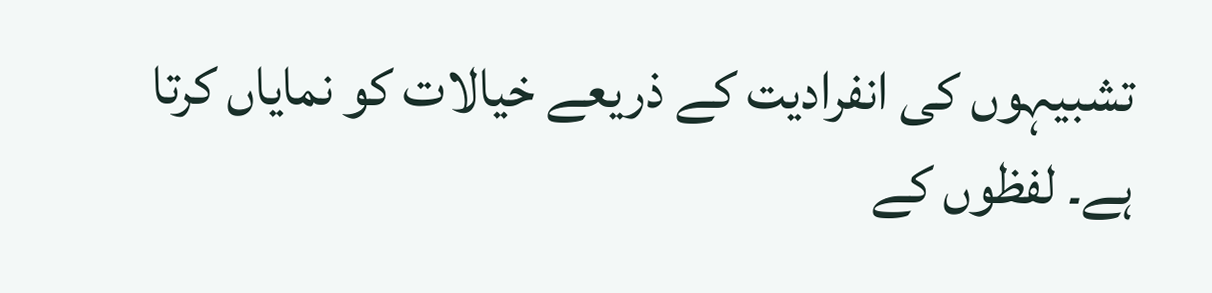تشبیہوں کی انفرادیت کے ذریعے خیالات کو نمایاں کرتا ہے۔ لفظوں کے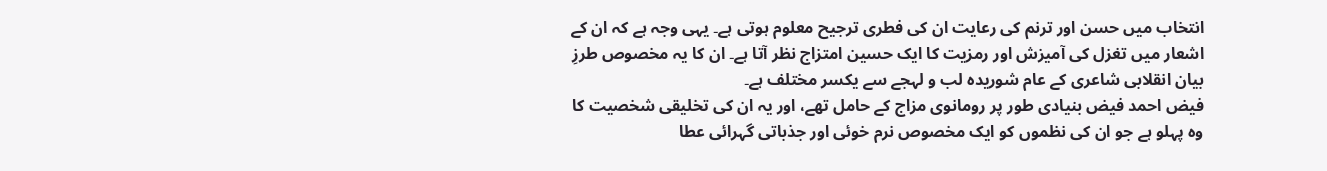انتخاب میں حسن اور ترنم کی رعایت ان کی فطری ترجیح معلوم ہوتی ہے۔ یہی وجہ ہے کہ ان کے اشعار میں تغزل کی آمیزش اور رمزیت کا ایک حسین امتزاج نظر آتا ہے۔ ان کا یہ مخصوص طرزِ بیان انقلابی شاعری کے عام شوریدہ لب و لہجے سے یکسر مختلف ہے۔
فیض احمد فیض بنیادی طور پر رومانوی مزاج کے حامل تھے، اور یہ ان کی تخلیقی شخصیت کا وہ پہلو ہے جو ان کی نظموں کو ایک مخصوص نرم خوئی اور جذباتی گہرائی عطا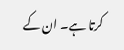کرتا ہے۔ ان کے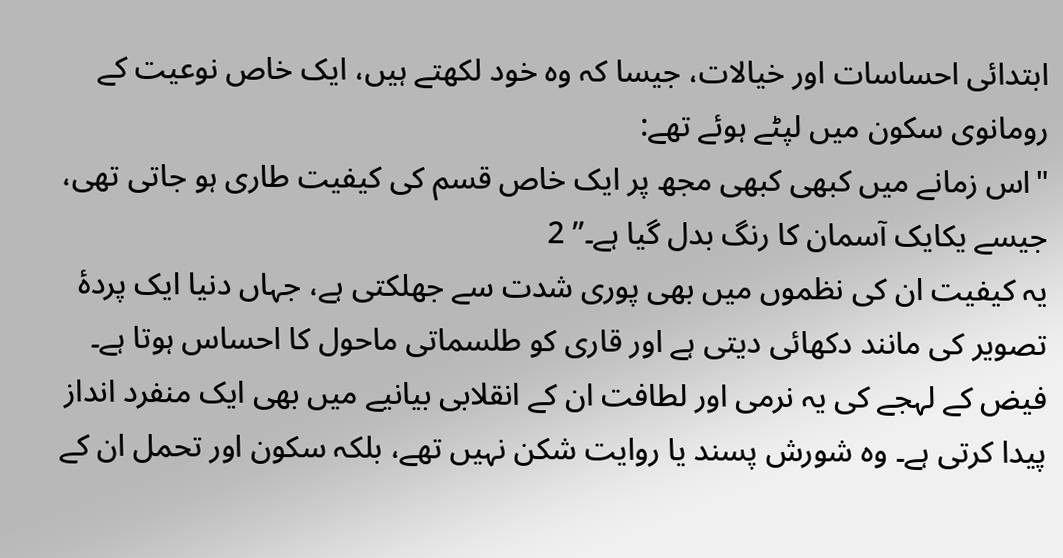ابتدائی احساسات اور خیالات، جیسا کہ وہ خود لکھتے ہیں، ایک خاص نوعیت کے رومانوی سکون میں لپٹے ہوئے تھے:
"اس زمانے میں کبھی کبھی مجھ پر ایک خاص قسم کی کیفیت طاری ہو جاتی تھی، جیسے یکایک آسمان کا رنگ بدل گیا ہے۔” 2
یہ کیفیت ان کی نظموں میں بھی پوری شدت سے جھلکتی ہے، جہاں دنیا ایک پردۂ تصویر کی مانند دکھائی دیتی ہے اور قاری کو طلسماتی ماحول کا احساس ہوتا ہے۔
فیض کے لہجے کی یہ نرمی اور لطافت ان کے انقلابی بیانیے میں بھی ایک منفرد انداز پیدا کرتی ہے۔ وہ شورش پسند یا روایت شکن نہیں تھے، بلکہ سکون اور تحمل ان کے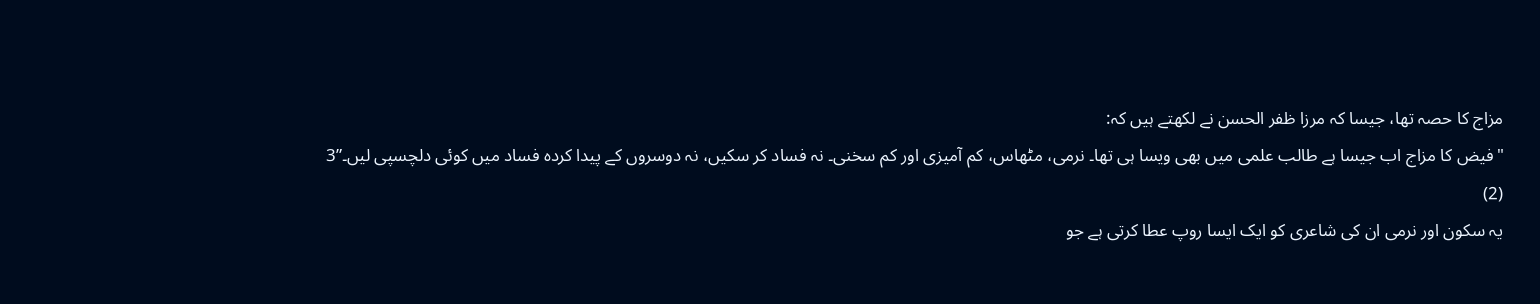مزاج کا حصہ تھا، جیسا کہ مرزا ظفر الحسن نے لکھتے ہیں کہ:
"فیض کا مزاج اب جیسا ہے طالب علمی میں بھی ویسا ہی تھا۔ نرمی، مٹھاس، کم آمیزی اور کم سخنی۔ نہ فساد کر سکیں، نہ دوسروں کے پیدا کردہ فساد میں کوئی دلچسپی لیں۔”3
(2)
یہ سکون اور نرمی ان کی شاعری کو ایک ایسا روپ عطا کرتی ہے جو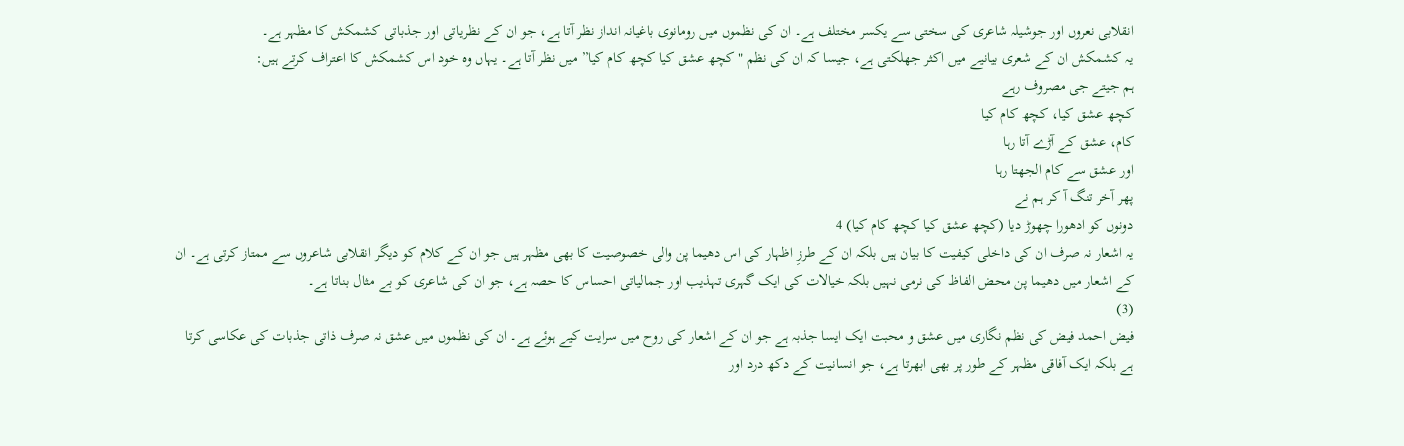انقلابی نعروں اور جوشیلہ شاعری کی سختی سے یکسر مختلف ہے۔ ان کی نظموں میں رومانوی باغیانہ انداز نظر آتا ہے، جو ان کے نظریاتی اور جذباتی کشمکش کا مظہر ہے۔
یہ کشمکش ان کے شعری بیانیے میں اکثر جھلکتی ہے، جیسا کہ ان کی نظم "کچھ عشق کیا کچھ کام کیا” میں نظر آتا ہے۔ یہاں وہ خود اس کشمکش کا اعتراف کرتے ہیں:
ہم جیتے جی مصروف رہے
کچھ عشق کیا، کچھ کام کیا
کام، عشق کے آڑے آتا رہا
اور عشق سے کام الجھتا رہا
پھر آخر تنگ آ کر ہم نے
دونوں کو ادھورا چھوڑ دیا (کچھ عشق کیا کچھ کام کیا) 4
یہ اشعار نہ صرف ان کی داخلی کیفیت کا بیان ہیں بلکہ ان کے طرزِ اظہار کی اس دھیما پن والی خصوصیت کا بھی مظہر ہیں جو ان کے کلام کو دیگر انقلابی شاعروں سے ممتاز کرتی ہے۔ ان کے اشعار میں دھیما پن محض الفاظ کی نرمی نہیں بلکہ خیالات کی ایک گہری تہذیب اور جمالیاتی احساس کا حصہ ہے، جو ان کی شاعری کو بے مثال بناتا ہے۔
(3)
فیض احمد فیض کی نظم نگاری میں عشق و محبت ایک ایسا جذبہ ہے جو ان کے اشعار کی روح میں سرایت کیے ہوئے ہے۔ ان کی نظموں میں عشق نہ صرف ذاتی جذبات کی عکاسی کرتا ہے بلکہ ایک آفاقی مظہر کے طور پر بھی ابھرتا ہے، جو انسانیت کے دکھ درد اور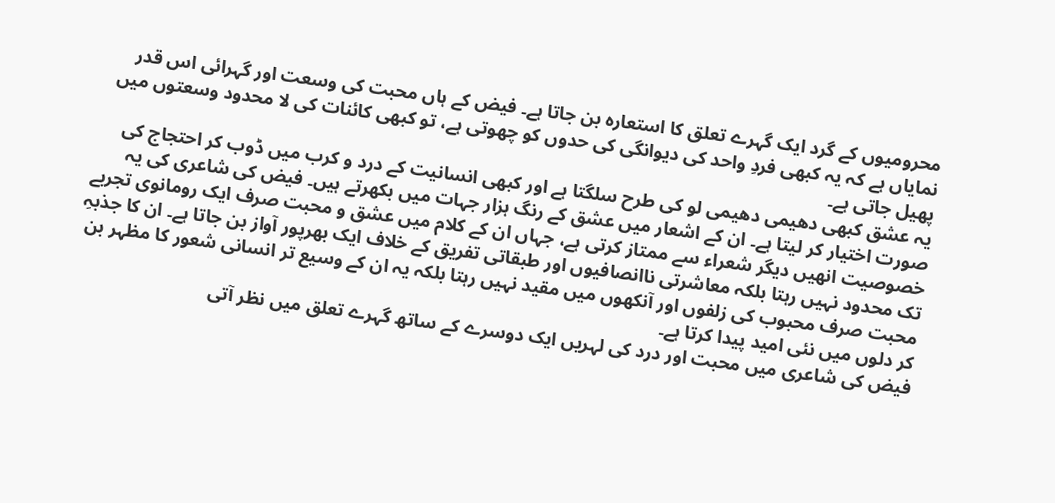محرومیوں کے گرد ایک گہرے تعلق کا استعارہ بن جاتا ہے۔ فیض کے ہاں محبت کی وسعت اور گہرائی اس قدر نمایاں ہے کہ یہ کبھی فردِ واحد کی دیوانگی کی حدوں کو چھوتی ہے، تو کبھی کائنات کی لا محدود وسعتوں میں پھیل جاتی ہے۔
یہ عشق کبھی دھیمی دھیمی لو کی طرح سلگتا ہے اور کبھی انسانیت کے درد و کرب میں ڈوب کر احتجاج کی صورت اختیار کر لیتا ہے۔ ان کے اشعار میں عشق کے رنگ ہزار جہات میں بکھرتے ہیں۔ فیض کی شاعری کی یہ خصوصیت انھیں دیگر شعراء سے ممتاز کرتی ہے، جہاں ان کے کلام میں عشق و محبت صرف ایک رومانوی تجربے تک محدود نہیں رہتا بلکہ معاشرتی ناانصافیوں اور طبقاتی تفریق کے خلاف ایک بھرپور آواز بن جاتا ہے۔ ان کا جذبہِ محبت صرف محبوب کی زلفوں اور آنکھوں میں مقید نہیں رہتا بلکہ یہ ان کے وسیع تر انسانی شعور کا مظہر بن کر دلوں میں نئی امید پیدا کرتا ہے۔
فیض کی شاعری میں محبت اور درد کی لہریں ایک دوسرے کے ساتھ گہرے تعلق میں نظر آتی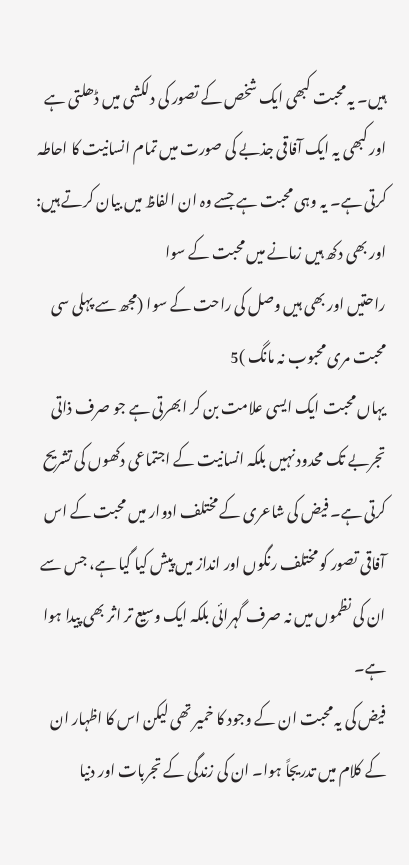ہیں۔ یہ محبت کبھی ایک شخص کے تصور کی دلکشی میں ڈھلتی ہے اور کبھی یہ ایک آفاقی جذبے کی صورت میں تمام انسانیت کا احاطہ کرتی ہے۔ یہ وہی محبت ہے جسے وہ ان الفاظ میں بیان کرتے ہیں:
اور بھی دکھ ہیں زمانے میں محبت کے سوا
راحتیں اور بھی ہیں وصل کی راحت کے سوا (مجھ سے پہلی سی محبت مری محبوب نہ مانگ )5
یہاں محبت ایک ایسی علامت بن کر ابھرتی ہے جو صرف ذاتی تجربے تک محدود نہیں بلکہ انسانیت کے اجتماعی دکھوں کی تشریح کرتی ہے۔ فیض کی شاعری کے مختلف ادوار میں محبت کے اس آفاقی تصور کو مختلف رنگوں اور انداز میں پیش کیا گیا ہے، جس سے ان کی نظموں میں نہ صرف گہرائی بلکہ ایک وسیع تر اثر بھی پیدا ہوا ہے۔
فیض کی یہ محبت ان کے وجود کا خمیر تھی لیکن اس کا اظہار ان کے کلام میں تدریجاً ہوا۔ ان کی زندگی کے تجربات اور دنیا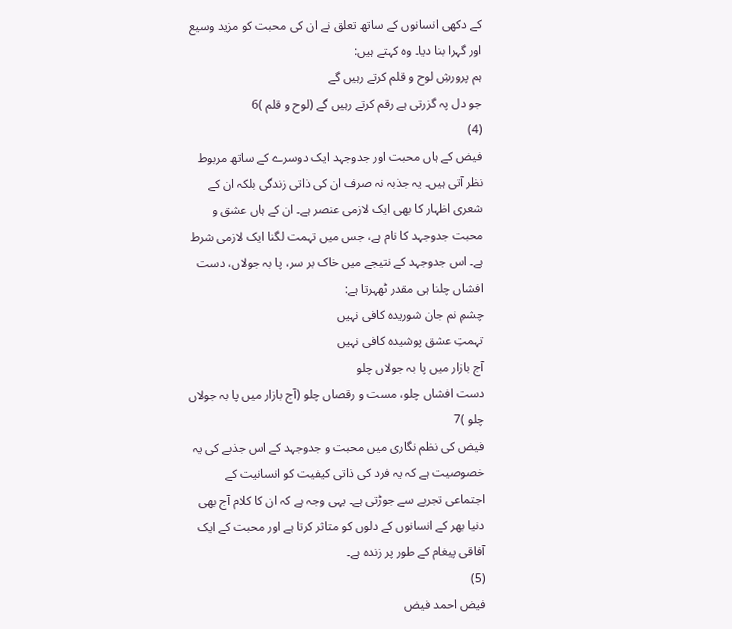کے دکھی انسانوں کے ساتھ تعلق نے ان کی محبت کو مزید وسیع اور گہرا بنا دیا۔ وہ کہتے ہیں:
ہم پرورشِ لوح و قلم کرتے رہیں گے
جو دل پہ گزرتی ہے رقم کرتے رہیں گے (لوح و قلم )6
(4)
فیض کے ہاں محبت اور جدوجہد ایک دوسرے کے ساتھ مربوط نظر آتی ہیں۔ یہ جذبہ نہ صرف ان کی ذاتی زندگی بلکہ ان کے شعری اظہار کا بھی ایک لازمی عنصر ہے۔ ان کے ہاں عشق و محبت جدوجہد کا نام ہے، جس میں تہمت لگنا ایک لازمی شرط ہے۔ اس جدوجہد کے نتیجے میں خاک بر سر، پا بہ جولاں، دست افشاں چلنا ہی مقدر ٹھہرتا ہے:
چشمِ نم جان شوریدہ کافی نہیں
تہمتِ عشق پوشیدہ کافی نہیں
آج بازار میں پا بہ جولاں چلو
دست افشاں چلو، مست و رقصاں چلو (آج بازار میں پا بہ جولاں چلو )7
فیض کی نظم نگاری میں محبت و جدوجہد کے اس جذبے کی یہ خصوصیت ہے کہ یہ فرد کی ذاتی کیفیت کو انسانیت کے اجتماعی تجربے سے جوڑتی ہے۔ یہی وجہ ہے کہ ان کا کلام آج بھی دنیا بھر کے انسانوں کے دلوں کو متاثر کرتا ہے اور محبت کے ایک آفاقی پیغام کے طور پر زندہ ہے۔
(5)
فیض احمد فیض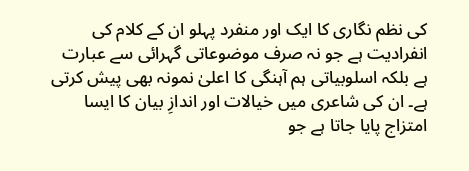کی نظم نگاری کا ایک اور منفرد پہلو ان کے کلام کی انفرادیت ہے جو نہ صرف موضوعاتی گہرائی سے عبارت ہے بلکہ اسلوبیاتی ہم آہنگی کا اعلیٰ نمونہ بھی پیش کرتی ہے۔ ان کی شاعری میں خیالات اور اندازِ بیان کا ایسا امتزاج پایا جاتا ہے جو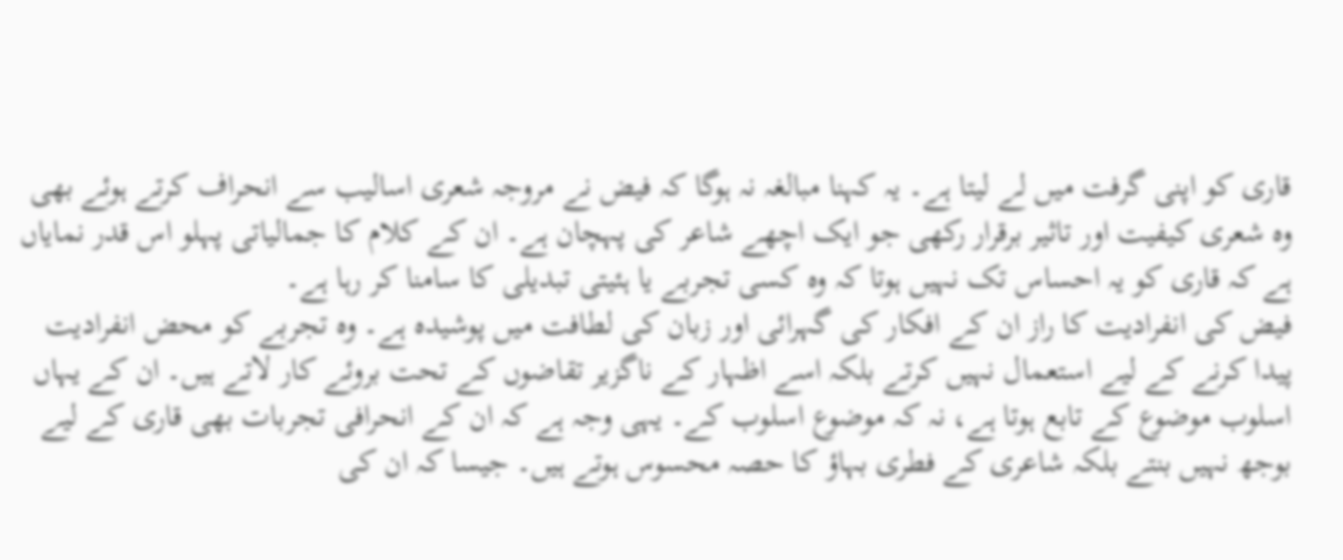قاری کو اپنی گرفت میں لے لیتا ہے۔ یہ کہنا مبالغہ نہ ہوگا کہ فیض نے مروجہ شعری اسالیب سے انحراف کرتے ہوئے بھی وہ شعری کیفیت اور تاثیر برقرار رکھی جو ایک اچھے شاعر کی پہچان ہے۔ ان کے کلام کا جمالیاتی پہلو اس قدر نمایاں ہے کہ قاری کو یہ احساس تک نہیں ہوتا کہ وہ کسی تجربے یا ہئیتی تبدیلی کا سامنا کر رہا ہے۔
فیض کی انفرادیت کا راز ان کے افکار کی گہرائی اور زبان کی لطافت میں پوشیدہ ہے۔ وہ تجربے کو محض انفرادیت پیدا کرنے کے لیے استعمال نہیں کرتے بلکہ اسے اظہار کے ناگزیر تقاضوں کے تحت بروئے کار لاتے ہیں۔ ان کے یہاں اسلوب موضوع کے تابع ہوتا ہے، نہ کہ موضوع اسلوب کے۔ یہی وجہ ہے کہ ان کے انحرافی تجربات بھی قاری کے لیے بوجھ نہیں بنتے بلکہ شاعری کے فطری بہاؤ کا حصہ محسوس ہوتے ہیں۔ جیسا کہ ان کی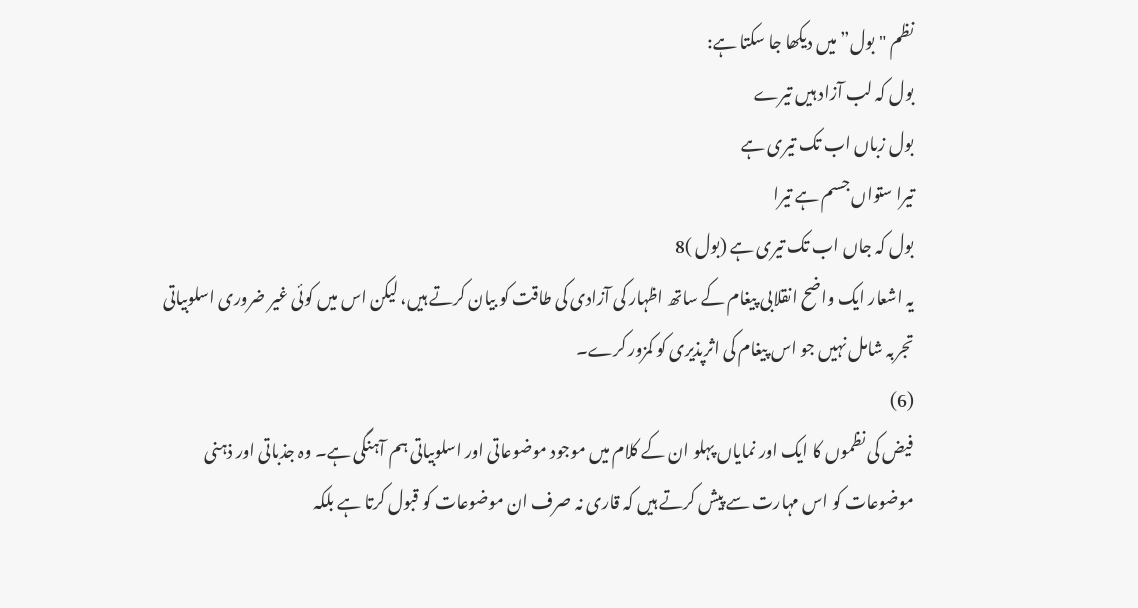نظم "بول” میں دیکھا جا سکتا ہے:
بول کہ لب آزاد ہیں تیرے
بول زباں اب تک تیری ہے
تیرا ستواں جسم ہے تیرا
بول کہ جاں اب تک تیری ہے (بول )8
یہ اشعار ایک واضح انقلابی پیغام کے ساتھ اظہار کی آزادی کی طاقت کو بیان کرتے ہیں، لیکن اس میں کوئی غیر ضروری اسلوبیاتی تجربہ شامل نہیں جو اس پیغام کی اثرپذیری کو کمزور کرے۔
(6)
فیض کی نظموں کا ایک اور نمایاں پہلو ان کے کلام میں موجود موضوعاتی اور اسلوبیاتی ہم آہنگی ہے۔ وہ جذباتی اور ذہنی موضوعات کو اس مہارت سے پیش کرتے ہیں کہ قاری نہ صرف ان موضوعات کو قبول کرتا ہے بلکہ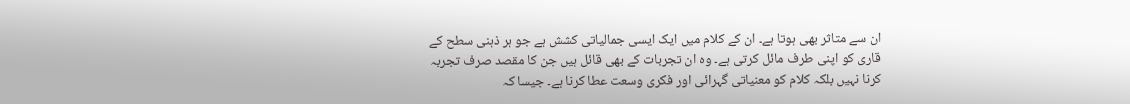ان سے متاثر بھی ہوتا ہے۔ ان کے کلام میں ایک ایسی جمالیاتی کشش ہے جو ہر ذہنی سطح کے قاری کو اپنی طرف مائل کرتی ہے۔ وہ ان تجربات کے بھی قائل ہیں جن کا مقصد صرف تجربہ کرنا نہیں بلکہ کلام کو معنیاتی گہرائی اور فکری وسعت عطا کرنا ہے۔ جیسا کہ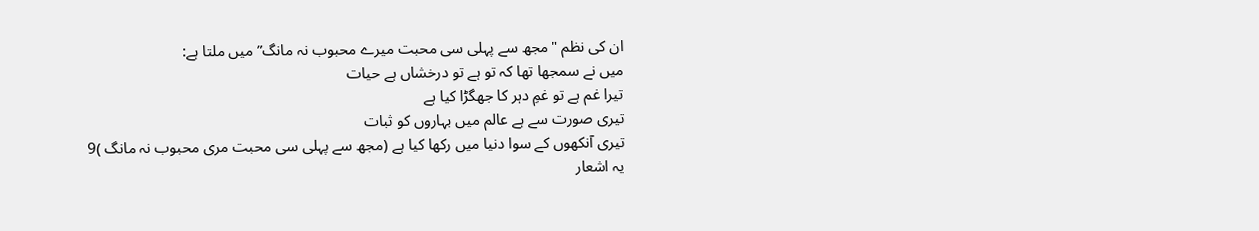ان کی نظم "مجھ سے پہلی سی محبت میرے محبوب نہ مانگ” میں ملتا ہے:
میں نے سمجھا تھا کہ تو ہے تو درخشاں ہے حیات
تیرا غم ہے تو غمِ دہر کا جھگڑا کیا ہے
تیری صورت سے ہے عالم میں بہاروں کو ثبات
تیری آنکھوں کے سوا دنیا میں رکھا کیا ہے (مجھ سے پہلی سی محبت مری محبوب نہ مانگ )9
یہ اشعار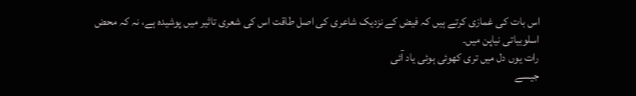اس بات کی غمازی کرتے ہیں کہ فیض کے نزدیک شاعری کی اصل طاقت اس کی شعری تاثیر میں پوشیدہ ہے، نہ کہ محض اسلوبیاتی نیاپن میں۔
رات یوں دل میں تری کھوئی ہوئی یاد آئی
جیسے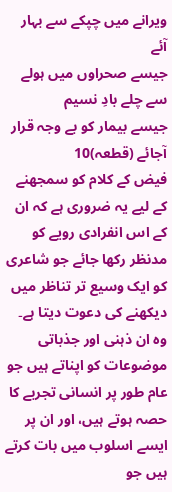ویرانے میں چپکے سے بہار آئے
جیسے صحراوں میں ہولے سے چلے بادِ نسیم
جیسے بیمار کو بے وجہ قرار آجائے (قطعہ)10
فیض کے کلام کو سمجھنے کے لیے یہ ضروری ہے کہ ان کے اس انفرادی رویے کو مدنظر رکھا جائے جو شاعری کو ایک وسیع تر تناظر میں دیکھنے کی دعوت دیتا ہے۔ وہ ان ذہنی اور جذباتی موضوعات کو اپناتے ہیں جو عام طور پر انسانی تجربے کا حصہ ہوتے ہیں، اور ان پر ایسے اسلوب میں بات کرتے ہیں جو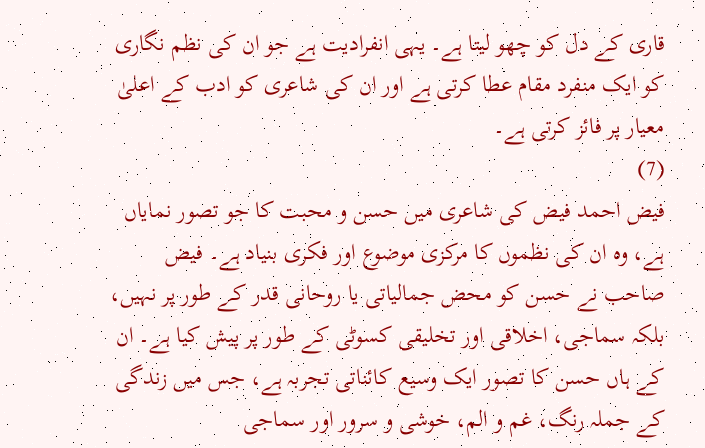قاری کے دل کو چھو لیتا ہے۔ یہی انفرادیت ہے جو ان کی نظم نگاری کو ایک منفرد مقام عطا کرتی ہے اور ان کی شاعری کو ادب کے اعلیٰ معیار پر فائز کرتی ہے۔
(7)
فیض احمد فیض کی شاعری میں حسن و محبت کا جو تصور نمایاں ہے، وہ ان کی نظموں کا مرکزی موضوع اور فکری بنیاد ہے۔ فیض صاحب نے حسن کو محض جمالیاتی یا روحانی قدر کے طور پر نہیں، بلکہ سماجی، اخلاقی اور تخلیقی کسوٹی کے طور پر پیش کیا ہے۔ ان کے ہاں حسن کا تصور ایک وسیع کائناتی تجربہ ہے، جس میں زندگی کے جملہ رنگ، غم و الم، خوشی و سرور اور سماجی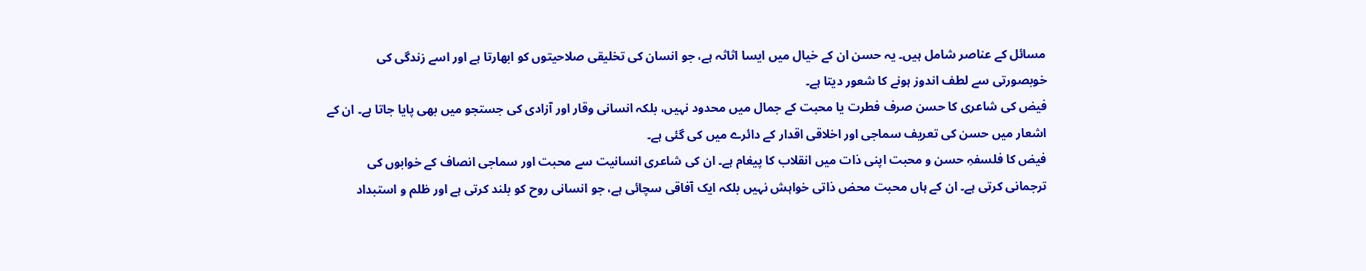مسائل کے عناصر شامل ہیں۔ یہ حسن ان کے خیال میں ایسا اثاثہ ہے، جو انسان کی تخلیقی صلاحیتوں کو ابھارتا ہے اور اسے زندگی کی خوبصورتی سے لطف اندوز ہونے کا شعور دیتا ہے۔
فیض کی شاعری کا حسن صرف فطرت یا محبت کے جمال میں محدود نہیں، بلکہ انسانی وقار اور آزادی کی جستجو میں بھی پایا جاتا ہے۔ ان کے اشعار میں حسن کی تعریف سماجی اور اخلاقی اقدار کے دائرے میں کی گئی ہے۔
فیض کا فلسفہِ حسن و محبت اپنی ذات میں انقلاب کا پیغام ہے۔ ان کی شاعری انسانیت سے محبت اور سماجی انصاف کے خوابوں کی ترجمانی کرتی ہے۔ ان کے ہاں محبت محض ذاتی خواہش نہیں بلکہ ایک آفاقی سچائی ہے، جو انسانی روح کو بلند کرتی ہے اور ظلم و استبداد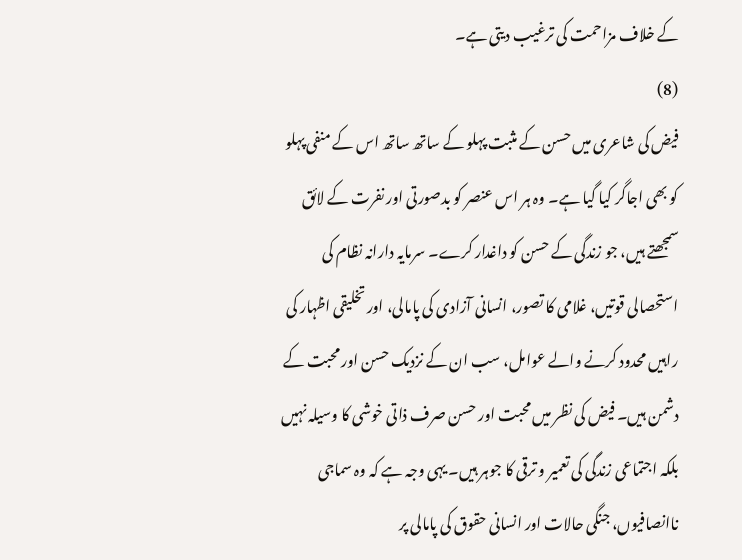کے خلاف مزاحمت کی ترغیب دیتی ہے۔
(8)
فیض کی شاعری میں حسن کے مثبت پہلو کے ساتھ ساتھ اس کے منفی پہلو کو بھی اجاگر کیا گیا ہے۔ وہ ہر اس عنصر کو بدصورتی اور نفرت کے لائق سمجھتے ہیں، جو زندگی کے حسن کو داغدار کرے۔ سرمایہ دارانہ نظام کی استحصالی قوتیں، غلامی کا تصور، انسانی آزادی کی پامالی، اور تخلیقی اظہار کی راہیں محدود کرنے والے عوامل، سب ان کے نزدیک حسن اور محبت کے دشمن ہیں۔ فیض کی نظر میں محبت اور حسن صرف ذاتی خوشی کا وسیلہ نہیں بلکہ اجتماعی زندگی کی تعمیر و ترقی کا جوہر ہیں۔ یہی وجہ ہے کہ وہ سماجی ناانصافیوں، جنگی حالات اور انسانی حقوق کی پامالی پر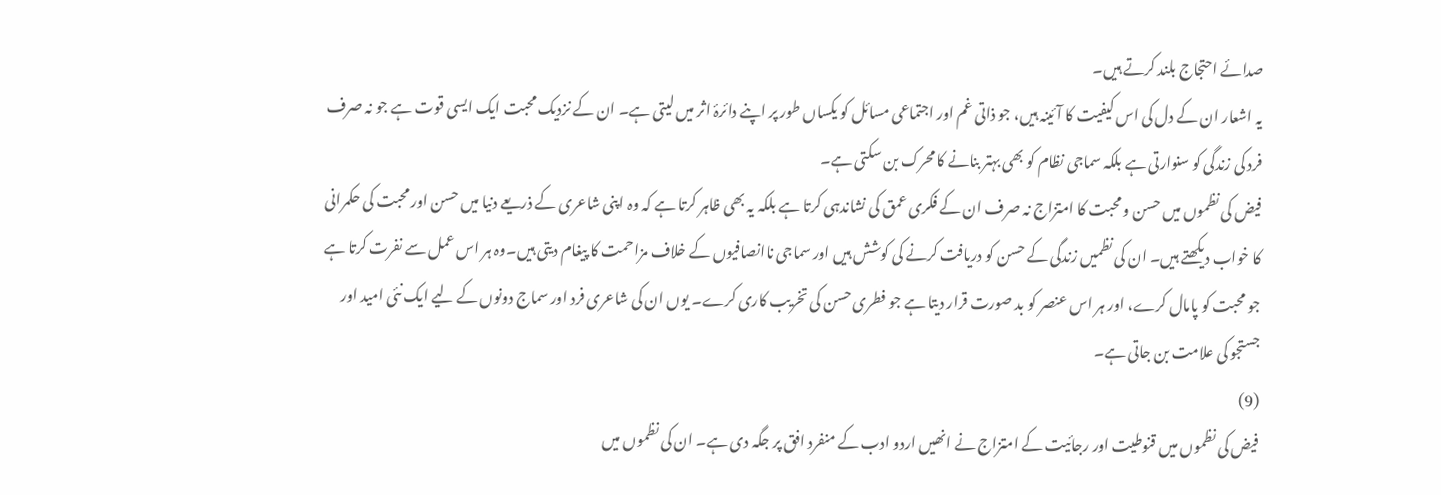صدائے احتجاج بلند کرتے ہیں۔
یہ اشعار ان کے دل کی اس کیفیت کا آئینہ ہیں، جو ذاتی غم اور اجتماعی مسائل کو یکساں طور پر اپنے دائرۂ اثر میں لیتی ہے۔ ان کے نزدیک محبت ایک ایسی قوت ہے جو نہ صرف فرد کی زندگی کو سنوارتی ہے بلکہ سماجی نظام کو بھی بہتر بنانے کا محرک بن سکتی ہے۔
فیض کی نظموں میں حسن و محبت کا امتزاج نہ صرف ان کے فکری عمق کی نشاندہی کرتا ہے بلکہ یہ بھی ظاہر کرتا ہے کہ وہ اپنی شاعری کے ذریعے دنیا میں حسن اور محبت کی حکمرانی کا خواب دیکھتے ہیں۔ ان کی نظمیں زندگی کے حسن کو دریافت کرنے کی کوشش ہیں اور سماجی ناانصافیوں کے خلاف مزاحمت کا پیغام دیتی ہیں۔وہ ہر اس عمل سے نفرت کرتا ہے جو محبت کو پامال کرے، اور ہر اس عنصر کو بد صورت قرار دیتا ہے جو فطری حسن کی تخریب کاری کرے۔ یوں ان کی شاعری فرد اور سماج دونوں کے لیے ایک نئی امید اور جستجو کی علامت بن جاتی ہے۔
(9)
فیض کی نظموں میں قنوطیت اور رجائیت کے امتزاج نے انھیں اردو ادب کے منفرد افق پر جگہ دی ہے۔ ان کی نظموں میں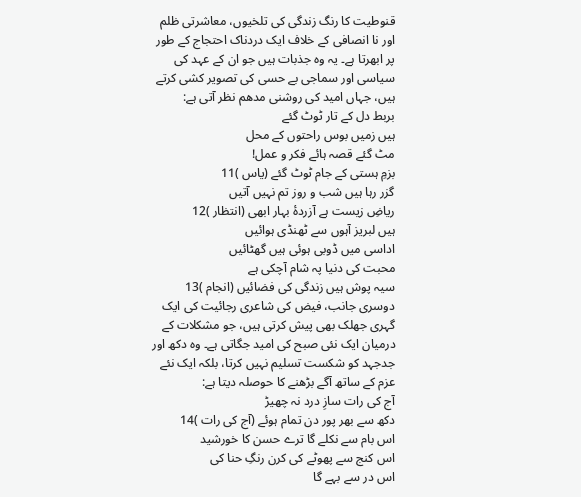قنوطیت کا رنگ زندگی کی تلخیوں، معاشرتی ظلم اور نا انصافی کے خلاف ایک دردناک احتجاج کے طور پر ابھرتا ہے۔ یہ وہ جذبات ہیں جو ان کے عہد کی سیاسی اور سماجی بے حسی کی تصویر کشی کرتے ہیں، جہاں امید کی روشنی مدھم نظر آتی ہے:
بربط دل کے تار ٹوٹ گئے
ہیں زمیں بوس راحتوں کے محل
مٹ گئے قصہ ہائے فکر و عمل!
بزمِ ہستی کے جام ٹوٹ گئے (یاس )11
گزر رہا ہیں شب و روز تم نہیں آتیں
ریاضِ زیست ہے آزردۂ بہار ابھی (انتظار )12
ہیں لبریز آہوں سے ٹھنڈی ہوائیں
اداسی میں ڈوبی ہوئی ہیں گھٹائیں
محبت کی دنیا پہ شام آچکی ہے
سیہ پوش ہیں زندگی کی فضائیں (انجام )13
دوسری جانب، فیض کی شاعری رجائیت کی ایک گہری جھلک بھی پیش کرتی ہیں، جو مشکلات کے درمیان ایک نئی صبح کی امید جگاتی ہے۔ وہ دکھ اور جدجہد کو شکست تسلیم نہیں کرتا، بلکہ ایک نئے عزم کے ساتھ آگے بڑھنے کا حوصلہ دیتا ہے:
آج کی رات سازِ درد نہ چھیڑ
دکھ سے بھر پور دن تمام ہوئے (آج کی رات )14
اس بام سے نکلے گا ترے حسن کا خورشید
اس کنج سے پھوٹے کی کرن رنگِ حنا کی
اس در سے بہے گا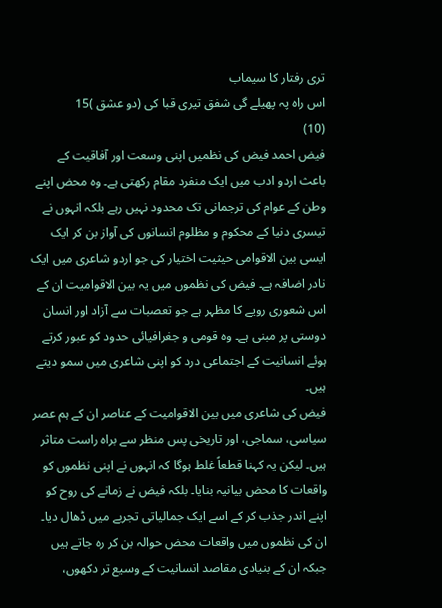تری رفتار کا سیماب
اس راہ پہ پھیلے گی شفق تیری قبا کی (دو عشق )15
(10)
فیض احمد فیض کی نظمیں اپنی وسعت اور آفاقیت کے باعث اردو ادب میں ایک منفرد مقام رکھتی ہے۔ وہ محض اپنے وطن کے عوام کی ترجمانی تک محدود نہیں رہے بلکہ انہوں نے تیسری دنیا کے محکوم و مظلوم انسانوں کی آواز بن کر ایک ایسی بین الاقوامی حیثیت اختیار کی جو اردو شاعری میں ایک نادر اضافہ ہے۔ فیض کی نظموں میں یہ بین الاقوامیت ان کے اس شعوری رویے کا مظہر ہے جو تعصبات سے آزاد اور انسان دوستی پر مبنی ہے۔ وہ قومی و جغرافیائی حدود کو عبور کرتے ہوئے انسانیت کے اجتماعی درد کو اپنی شاعری میں سمو دیتے ہیں۔
فیض کی شاعری میں بین الاقوامیت کے عناصر ان کے ہم عصر سیاسی، سماجی، اور تاریخی پس منظر سے براہ راست متاثر ہیں۔ لیکن یہ کہنا قطعاً غلط ہوگا کہ انہوں نے اپنی نظموں کو واقعات کا محض بیانیہ بنایا۔ بلکہ فیض نے زمانے کی روح کو اپنے اندر جذب کر کے اسے ایک جمالیاتی تجربے میں ڈھال دیا۔ ان کی نظموں میں واقعات محض حوالہ بن کر رہ جاتے ہیں جبکہ ان کے بنیادی مقاصد انسانیت کے وسیع تر دکھوں،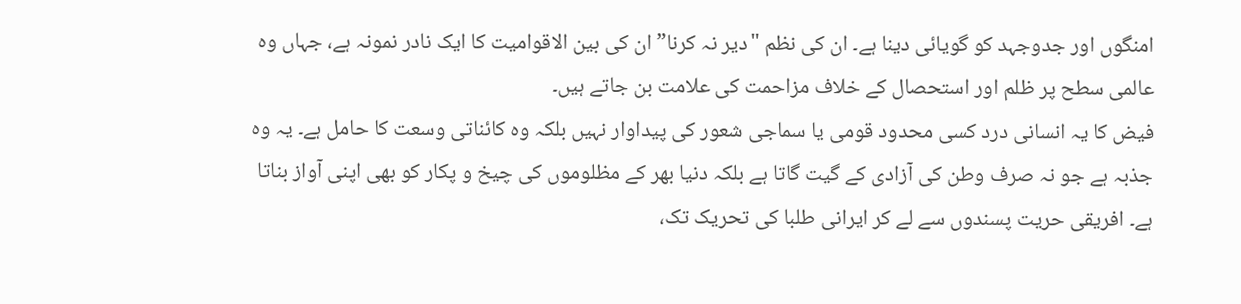امنگوں اور جدوجہد کو گویائی دینا ہے۔ ان کی نظم "دیر نہ کرنا” ان کی بین الاقوامیت کا ایک نادر نمونہ ہے، جہاں وہ عالمی سطح پر ظلم اور استحصال کے خلاف مزاحمت کی علامت بن جاتے ہیں۔
فیض کا یہ انسانی درد کسی محدود قومی یا سماجی شعور کی پیداوار نہیں بلکہ وہ کائناتی وسعت کا حامل ہے۔ یہ وہ جذبہ ہے جو نہ صرف وطن کی آزادی کے گیت گاتا ہے بلکہ دنیا بھر کے مظلوموں کی چیخ و پکار کو بھی اپنی آواز بناتا ہے۔ افریقی حریت پسندوں سے لے کر ایرانی طلبا کی تحریک تک،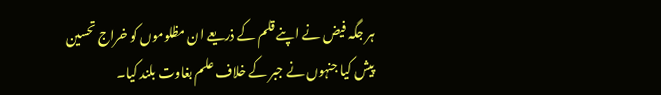ہر جگہ فیض نے اپنے قلم کے ذریعے ان مظلوموں کو خراج تحسین پیش کیا جنہوں نے جبر کے خلاف علم بغاوت بلند کیا۔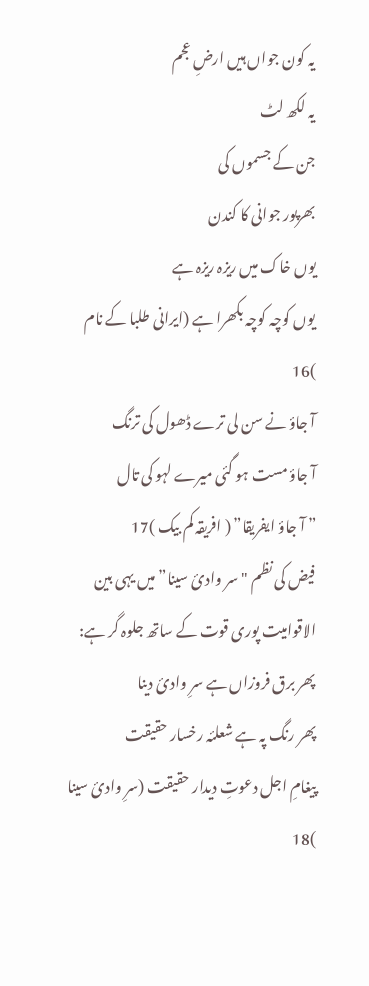یہ کون جواں ہیں ارضِ عجم
یہ لکھ لٹ
جن کے جسموں کی
بھرپور جوانی کا کندن
یوں خاک میں ریزہ ریزہ ہے
یوں کوچہ کوچہ بکھرا ہے (ایرانی طلبا کے نام )16
آ جاؤ نے سن لی ترے ڈھول کی ترنگ
آ جاؤ مست ہو گئی میرے لہو کی تال
” آ جاؤ ایفریقا” ( افریقہ کم بیک )17
فیض کی نظم "سر وادیٔ سینا” میں یہی بین الاقوامیت پوری قوت کے ساتھ جلوہ گر ہے:
پھر برق فروزاں ہے سرِ وادئ دینا
پھر رنگ پہ ہے شعلئہ رخسار حقیقت
پیغامِ اجل دعوتِ دیدار حقیقت (سرِ وادئ سینا )18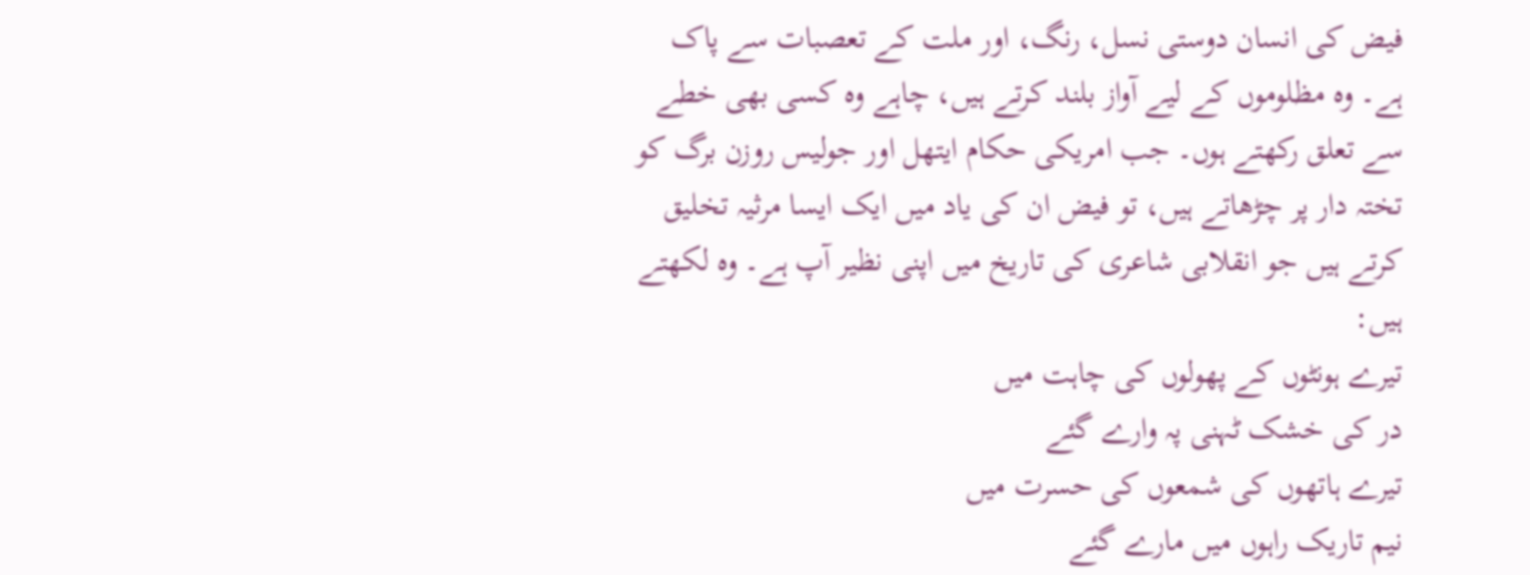فیض کی انسان دوستی نسل، رنگ، اور ملت کے تعصبات سے پاک ہے۔ وہ مظلوموں کے لیے آواز بلند کرتے ہیں، چاہے وہ کسی بھی خطے سے تعلق رکھتے ہوں۔ جب امریکی حکام ایتھل اور جولیس روزن برگ کو تختہ دار پر چڑھاتے ہیں، تو فیض ان کی یاد میں ایک ایسا مرثیہ تخلیق کرتے ہیں جو انقلابی شاعری کی تاریخ میں اپنی نظیر آپ ہے۔ وہ لکھتے ہیں:
تیرے ہونٹوں کے پھولوں کی چاہت میں
در کی خشک ٹہنی پہ وارے گئے
تیرے ہاتھوں کی شمعوں کی حسرت میں
نیم تاریک راہوں میں مارے گئے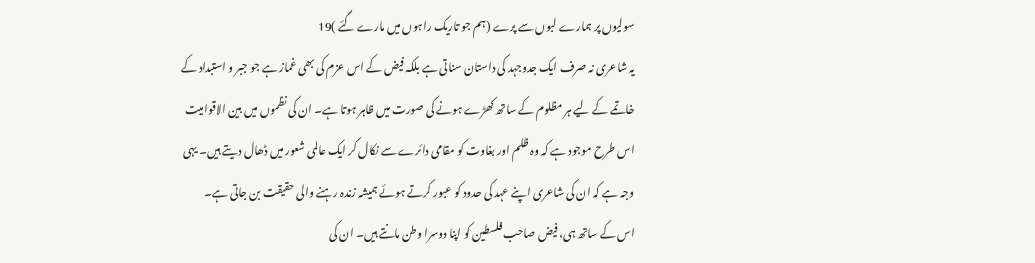سولیوں پر ہمارے لبوں سے پرے (ہم جو تاریک راہوں میں مارے گئے )19
یہ شاعری نہ صرف ایک جدوجہد کی داستان سناتی ہے بلکہ فیض کے اس عزم کی بھی غماز ہے جو جبر و استبداد کے خاتمے کے لیے ہر مظلوم کے ساتھ کھڑے ہونے کی صورت میں ظاہر ہوتا ہے۔ ان کی نظموں میں بین الاقوامیت اس طرح موجود ہے کہ وہ ظلم اور بغاوت کو مقامی دائرے سے نکال کر ایک عالمی شعور میں ڈھال دیتے ہیں۔ یہی وجہ ہے کہ ان کی شاعری اپنے عہد کی حدود کو عبور کرتے ہوئے ہمیشہ زندہ رہنے والی حقیقت بن جاتی ہے۔
اس کے ساتھ ہی، فیض صاحب فلسطین کو اپنا دوسرا وطن مانتے ہیں۔ ان کی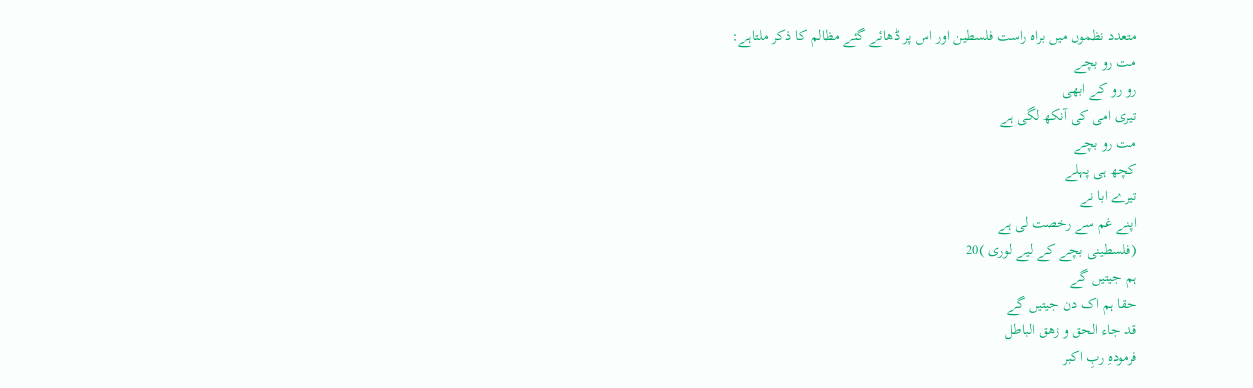متعدد نظموں میں براہ راست فلسطین اور اس پر ڈھائے گئے مظالم کا ذکر ملتاہے:
مت رو بچے
رو رو کے ابھی
تیری امی کی آنکھ لگی ہے
مت رو بچے
کچھ ہی پہلے
تیرے ابا نے
اپنے غم سے رخصت لی ہے
(فلسطینی بچے کے لیے لوری )20
ہم جیتیں گے
حقا ہم اک دن جیتیں گے
قد جاء الحق و زھق الباطل
فرمودہِ ربِ اکبر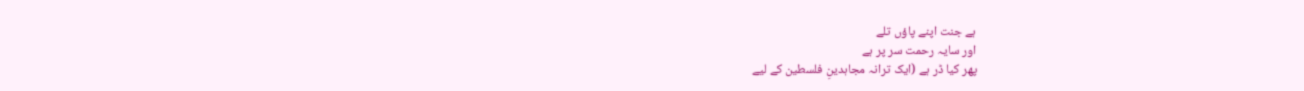ہے جنت اپنے پاؤں تلے
اور سایہ رحمت سر پر ہے
پھر کیا ڈر ہے (ایک ترانہ مجاہدینِ فلسطین کے لیے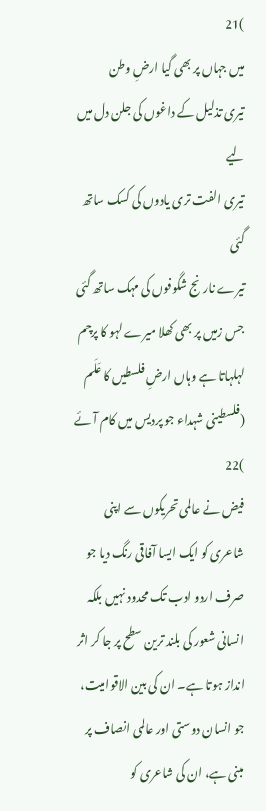)21
میں جہاں پر بھی گیا ارضِ وطن
تیری تذلیل کے داغوں کی جلن دل میں لیے
تیری الفت تری یادوں کی کسک ساتھ گئی
تیرے نارنج شگوفوں کی مہک ساتھ گئی
جس زمیں پر بھی کھلا میرے لہو کا پرچم
لہلہاتا ہے وہاں ارضِ فلسطیں کا عَلَم (فلسطینی شہداء جو پردیس میں کام آئے )22
فیض نے عالمی تحریکوں سے اپنی شاعری کو ایک ایسا آفاقی رنگ دیا جو صرف اردو ادب تک محدود نہیں بلکہ انسانی شعور کی بلند ترین سطح پر جا کر اثر انداز ہوتا ہے۔ ان کی بین الاقوامیت، جو انسان دوستی اور عالمی انصاف پر مبنی ہے، ان کی شاعری کو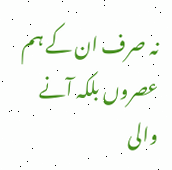نہ صرف ان کے ہم عصروں بلکہ آنے والی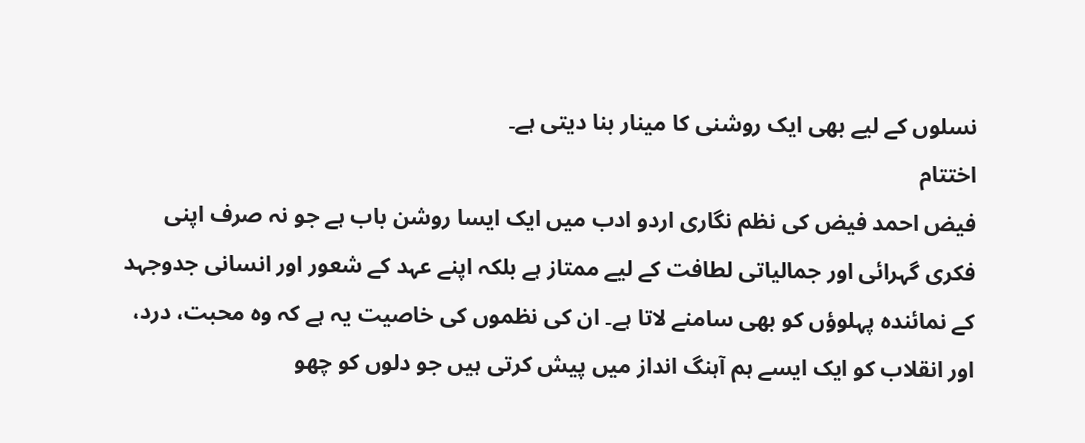نسلوں کے لیے بھی ایک روشنی کا مینار بنا دیتی ہے۔
اختتام
فیض احمد فیض کی نظم نگاری اردو ادب میں ایک ایسا روشن باب ہے جو نہ صرف اپنی فکری گہرائی اور جمالیاتی لطافت کے لیے ممتاز ہے بلکہ اپنے عہد کے شعور اور انسانی جدوجہد کے نمائندہ پہلوؤں کو بھی سامنے لاتا ہے۔ ان کی نظموں کی خاصیت یہ ہے کہ وہ محبت، درد، اور انقلاب کو ایک ایسے ہم آہنگ انداز میں پیش کرتی ہیں جو دلوں کو چھو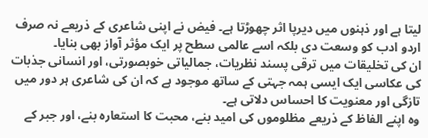لیتا ہے اور ذہنوں میں دیرپا اثر چھوڑتا ہے۔ فیض نے اپنی شاعری کے ذریعے نہ صرف اردو ادب کو وسعت دی بلکہ اسے عالمی سطح پر ایک مؤثر آواز بھی بنایا۔
ان کی تخلیقات میں ترقی پسند نظریات، جمالیاتی خوبصورتی، اور انسانی جذبات کی عکاسی ایک ایسی ہمہ جہتی کے ساتھ موجود ہے کہ ان کی شاعری ہر دور میں تازگی اور معنویت کا احساس دلاتی ہے۔
وہ اپنے الفاظ کے ذریعے مظلوموں کی امید بنے، محبت کا استعارہ بنے، اور جبر کے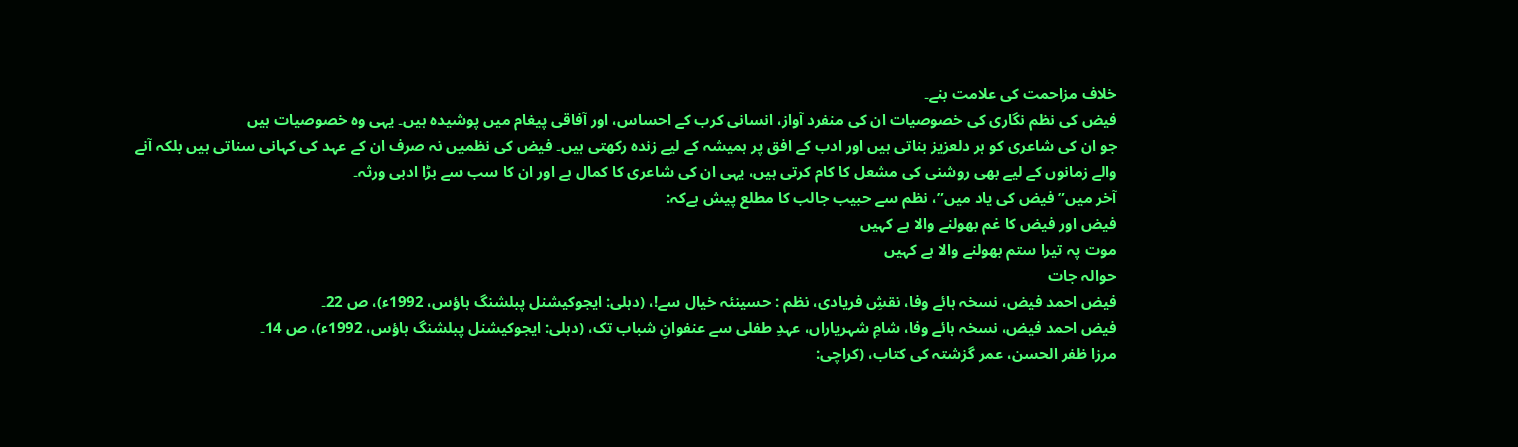خلاف مزاحمت کی علامت بنے۔
فیض کی نظم نگاری کی خصوصیات ان کی منفرد آواز، انسانی کرب کے احساس، اور آفاقی پیغام میں پوشیدہ ہیں۔ یہی وہ خصوصیات ہیں
جو ان کی شاعری کو ہر دلعزیز بناتی ہیں اور ادب کے افق پر ہمیشہ کے لیے زندہ رکھتی ہیں۔ فیض کی نظمیں نہ صرف ان کے عہد کی کہانی سناتی ہیں بلکہ آنے والے زمانوں کے لیے بھی روشنی کی مشعل کا کام کرتی ہیں، یہی ان کی شاعری کا کمال ہے اور ان کا سب سے بڑا ادبی ورثہ۔
آخر میں” فیض کی یاد میں”، نظم سے حبیب جالب کا مطلع پیش ہےکہ:
فیض اور فیض کا غم بھولنے والا ہے کہیں
موت پہ تیرا ستم بھولنے والا ہے کہیں
حوالہ جات
فیض احمد فیض، نسخہ ہائے وفا، نقشِ فریادی، نظم : حسینئہ خیال سے!، (دہلی: ایجوکیشنل پبلشنگ ہاؤس، 1992ء)، ص 22۔
فیض احمد فیض، نسخہ ہائے وفا، شامِ شہریاراں، عہدِ طفلی سے عنفوانِ شباب تک، (دہلی: ایجوکیشنل پبلشنگ ہاؤس، 1992ء)، ص 14۔
مرزا ظفر الحسن، عمر گزشتہ کی کتاب، (کراچی: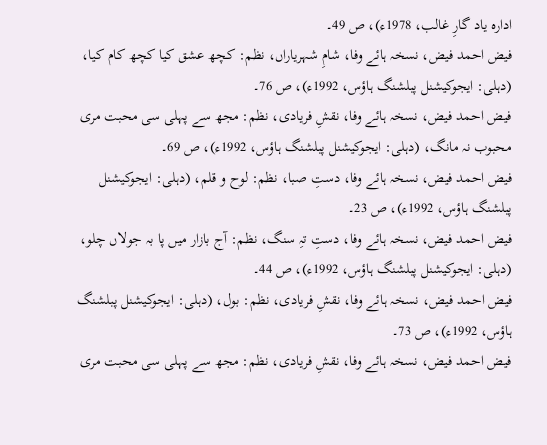ادارہ یاد گارِ غالب، 1978ء)، ص 49۔
فیض احمد فیض، نسخہ ہائے وفا، شامِ شہریاراں، نظم: کچھ عشق کیا کچھ کام کیا، (دہلی: ایجوکیشنل پبلشنگ ہاؤس، 1992ء)، ص 76۔
فیض احمد فیض، نسخہ ہائے وفا، نقشِ فریادی، نظم: مجھ سے پہلی سی محبت مری محبوب نہ مانگ، (دہلی: ایجوکیشنل پبلشنگ ہاؤس، 1992ء)، ص 69۔
فیض احمد فیض، نسخہ ہائے وفا، دستِ صبا، نظم: لوح و قلم، (دہلی: ایجوکیشنل پبلشنگ ہاؤس، 1992ء)، ص 23۔
فیض احمد فیض، نسخہ ہائے وفا، دستِ تہِ سنگ، نظم: آج بازار میں پا بہ جولاں چلو، (دہلی: ایجوکیشنل پبلشنگ ہاؤس، 1992ء)، ص 44۔
فیض احمد فیض، نسخہ ہائے وفا، نقشِ فریادی، نظم: بول، (دہلی: ایجوکیشنل پبلشنگ ہاؤس، 1992ء)، ص 73۔
فیض احمد فیض، نسخہ ہائے وفا، نقشِ فریادی، نظم: مجھ سے پہلی سی محبت مری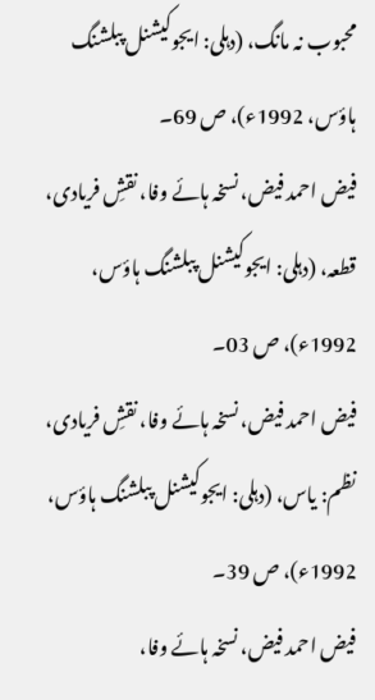محبوب نہ مانگ، (دہلی: ایجوکیشنل پبلشنگ ہاؤس، 1992ء)، ص 69۔
فیض احمد فیض، نسخہ ہائے وفا، نقشِ فریادی، قطعہ، (دہلی: ایجوکیشنل پبلشنگ ہاؤس، 1992ء)، ص 03۔
فیض احمد فیض، نسخہ ہائے وفا، نقشِ فریادی، نظم: یاس، (دہلی: ایجوکیشنل پبلشنگ ہاؤس، 1992ء)، ص 39۔
فیض احمد فیض، نسخہ ہائے وفا،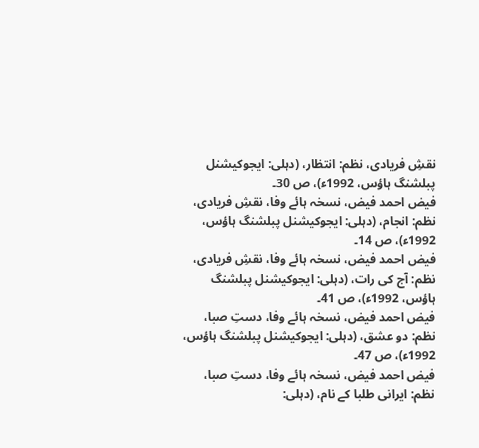نقشِ فریادی، نظم: انتظار، (دہلی: ایجوکیشنل پبلشنگ ہاؤس، 1992ء)، ص 30۔
فیض احمد فیض، نسخہ ہائے وفا، نقشِ فریادی، نظم: انجام، (دہلی: ایجوکیشنل پبلشنگ ہاؤس، 1992ء)، ص 14۔
فیض احمد فیض، نسخہ ہائے وفا، نقشِ فریادی، نظم: آج کی رات، (دہلی: ایجوکیشنل پبلشنگ ہاؤس، 1992ء)، ص 41۔
فیض احمد فیض، نسخہ ہائے وفا، دستِ صبا، نظم: دو عشق، (دہلی: ایجوکیشنل پبلشنگ ہاؤس، 1992ء)، ص 47۔
فیض احمد فیض، نسخہ ہائے وفا، دستِ صبا، نظم: ایرانی طلبا کے نام، (دہلی: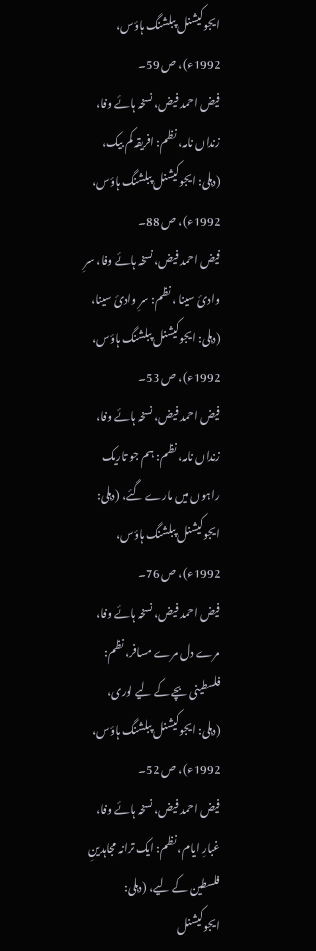ایجوکیشنل پبلشنگ ہاؤس، 1992ء)، ص 59۔
فیض احمد فیض، نسخہ ہائے وفا، زنداں نامہ، نظم: افریقہ کم بیک، (دہلی: ایجوکیشنل پبلشنگ ہاؤس، 1992ء)، ص 88۔
فیض احمد فیض، نسخہ ہائے وفا، سرِ وادئ سینا ، نظم: سرِ وادئ سینا، (دہلی: ایجوکیشنل پبلشنگ ہاؤس، 1992ء)، ص 53۔
فیض احمد فیض، نسخہ ہائے وفا، زنداں نامہ، نظم: ہم جو تاریک راہوں میں مارے گئے، (دہلی: ایجوکیشنل پبلشنگ ہاؤس، 1992ء)، ص 76۔
فیض احمد فیض، نسخہ ہائے وفا، مرے دل مرے مسافر، نظم: فلسطینی بچے کے لیے لوری، (دہلی: ایجوکیشنل پبلشنگ ہاؤس، 1992ء)، ص 52۔
فیض احمد فیض، نسخہ ہائے وفا، غبارِ ایام، نظم: ایک ترانہ مجاہدینِ فلسطین کے لیے، (دہلی: ایجوکیشنل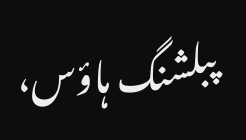پبلشنگ ہاؤس،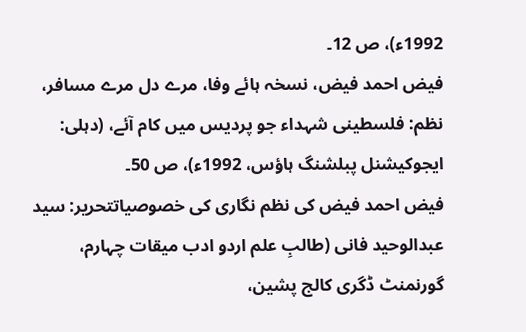1992ء)، ص 12۔
فیض احمد فیض، نسخہ ہائے وفا، مرے دل مرے مسافر، نظم: فلسطینی شہداء جو پردیس میں کام آئے، (دہلی: ایجوکیشنل پبلشنگ ہاؤس، 1992ء)، ص 50۔
فیض احمد فیض کی نظم نگاری کی خصوصیاتتحریر: سید عبدالوحید فانی (طالبِ علم اردو ادب میقات چہارم، گورنمنٹ ڈگری کالج پشین،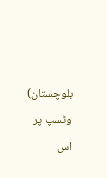بلوچستان)
وٹسپ پر اس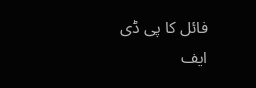فائل کا پی ڈی ایف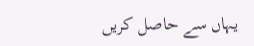یہاں سے حاصل کریں